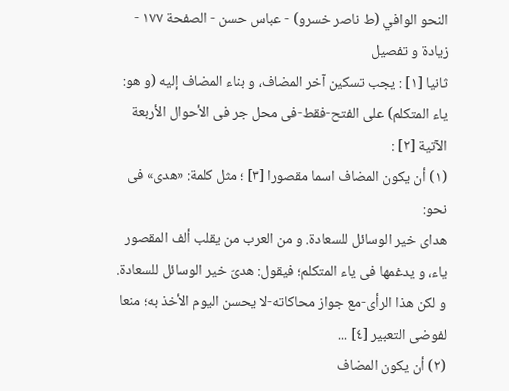النحو الوافي (ط ناصر خسرو) - عباس حسن - الصفحة ١٧٧ - زيادة و تفصيل
ثانيا [١] : يجب تسكين آخر المضاف، و بناء المضاف إليه (و هو: ياء المتكلم) على الفتح-فقط-فى محل جر فى الأحوال الأربعة الآتية [٢] :
(١) أن يكون المضاف اسما مقصورا [٣] ؛ مثل كلمة: «هدى» فى نحو:
هداى خير الوسائل للسعادة. و من العرب من يقلب ألف المقصور ياء، و يدغمها فى ياء المتكلم؛ فيقول: هدىّ خير الوسائل للسعادة. و لكن هذا الرأى-مع جواز محاكاته-لا يحسن اليوم الأخذ به؛ منعا لفوضى التعبير [٤] ...
(٢) أن يكون المضاف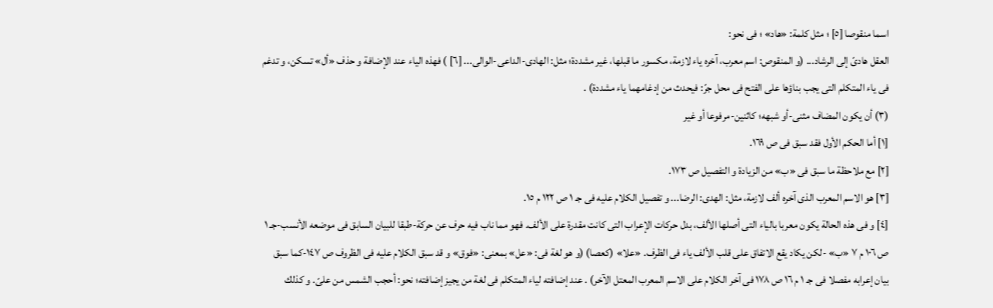اسما منقوصا [٥] ؛ مثل كلمة: «هاد» ؛ فى نحو:
العقل هادىّ إلى الرشاد... (و المنقوص: اسم معرب، آخره ياء لازمة، مكسور ما قبلها، غير مشددة؛ مثل: الهادى-الداعى-الوالى... [٦] ) فهذه الياء عند الإضافة و حذف «أل» تسكن، و تدغم فى ياء المتكلم التى يجب بناؤها على الفتح فى محل جرّ: فيحدث من إدغامهما ياء مشددة) .
(٣) أن يكون المضاف مثنى-أو شبهه؛ كاثنين-مرفوعا أو غير
[١] أما الحكم الأول فقد سبق فى ص ١٦٩.
[٢] مع ملاحظة ما سبق فى «ب» من الزيادة و التفصيل ص ١٧٣.
[٣] هو الاسم المعرب الذى آخره ألف لازمة، مثل: الهدى: الرضا... و تفصيل الكلام عليه فى جـ ١ ص ١٢٢ م ١٥.
[٤] و فى هذه الحالة يكون معربا بالياء التى أصلها الألف، بدل حركات الإعراب التى كانت مقدرة على الألف. فهو مما ناب فيه حرف عن حركة-طبقا للبيان السابق فى موضعه الأنسب-جـ ١ ص ١٠٦ م ٧ «ب» -لكن يكاد يقع الاتفاق على قلب الألف ياء فى الظرف. «علا» (كعصا) (و هو لغة فى: «عل» بمعنى: «فوق» و قد سبق الكلام عليه فى الظروف ص ١٤٧-كما سبق بيان إعرابه مفصلا فى جـ ١ م ١٦ ص ١٧٨ فى آخر الكلام على الاسم المعرب المعتل الآخر) . عند إضافته لياء المتكلم فى لغة من يجيز إضافته؛ نحو: أحجب الشمس من علىّ. و كذلك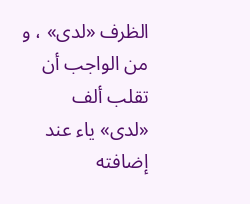الظرف «لدى» ، و من الواجب أن تقلب ألف «لدى» ياء عند إضافته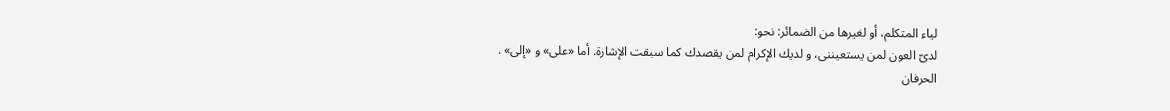لياء المتكلم، أو لغيرها من الضمائر: نحو:
لدىّ العون لمن يستعيننى، و لديك الإكرام لمن يقصدك كما سبقت الإشارة. أما «على» و «إلى» .
الحرفان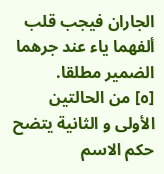الجاران فيجب قلب ألفهما ياء عند جرهما الضمير مطلقا.
[٥] من الحالتين الأولى و الثانية يتضح حكم الاسم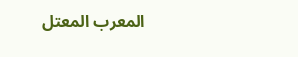المعرب المعتل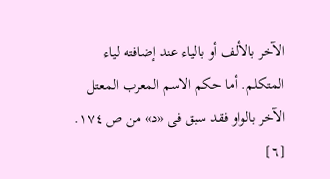الآخر بالألف أو بالياء عند إضافته لياء المتكلم. أما حكم الاسم المعرب المعتل الآخر بالواو فقد سبق فى «د» من ص ١٧٤.
[٦]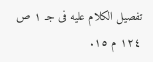تفصيل الكلام عليه فى جـ ١ ص ١٢٤ م ١٥.